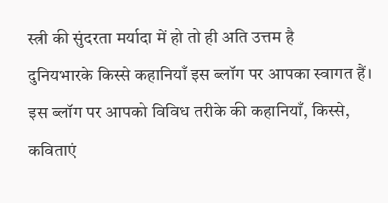स्त्री की सुंदरता मर्यादा में हो तो ही अति उत्तम है
दुनियभारके किस्से कहानियाँ इस ब्लॉग पर आपका स्वागत हैं। इस ब्लॉग पर आपको विविध तरीके की कहानियाँ, किस्से, कविताएं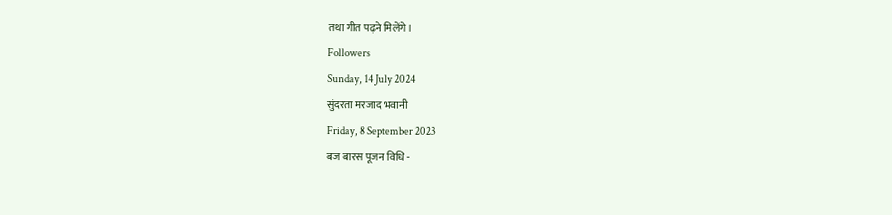तथा गीत पढ़ने मिलेंगे।
Followers
Sunday, 14 July 2024
सुंदरता मरजाद भवानी
Friday, 8 September 2023
बज बारस पूजन विधि -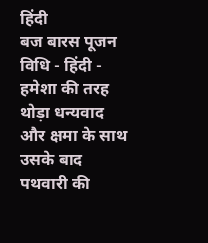हिंदी
बज बारस पूजन विधि - हिंदी - हमेशा की तरह थोड़ा धन्यवाद और क्षमा के साथ
उसके बाद पथवारी की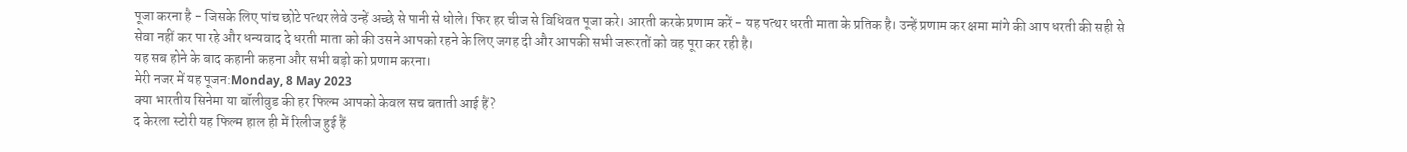पूजा करना है - जिसके लिए पांच छोटे पत्थर लेवे उन्हें अच्छे से पानी से धोले। फिर हर चीज से विधिवत पूजा करे। आरती करके प्रणाम करें - यह पत्थर धरती माता के प्रतिक है। उन्हें प्रणाम कर क्षमा मांगे की आप धरती की सही से सेवा नहीं कर पा रहे और धन्यवाद दे धरती माता को की उसने आपको रहने के लिए जगह दी और आपकी सभी जरूरतों को वह पूरा कर रही है।
यह सब होने के बाद कहानी कहना और सभी बड़ो को प्रणाम करना।
मेरी नजर में यह पूजन:Monday, 8 May 2023
क्या भारतीय सिनेमा या बॉलीवुड की हर फिल्म आपको केवल सच बताती आई हैं?
द केरला स्टोरी यह फिल्म हाल ही में रिलीज हुई हैं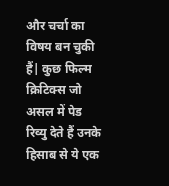और चर्चा का विषय बन चुकी हैं| कुछ फिल्म क्रिटिक्स जो असल में पेड रिव्यु देते हैं उनके हिसाब से ये एक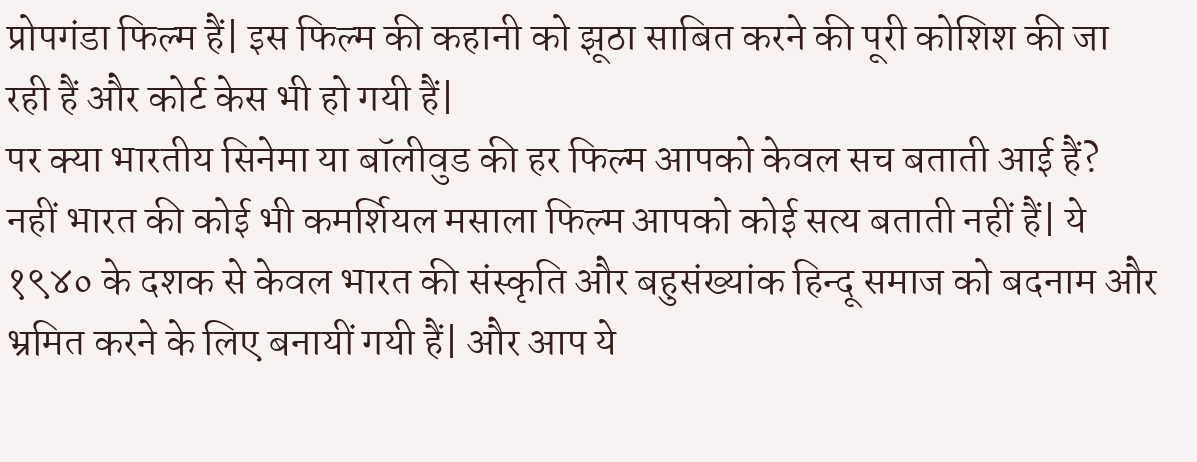प्रोपगंडा फिल्म हैं| इस फिल्म की कहानी को झूठा साबित करने की पूरी कोशिश की जा रही हैं और कोर्ट केस भी हो गयी हैं|
पर क्या भारतीय सिनेमा या बॉलीवुड की हर फिल्म आपको केवल सच बताती आई हैं?
नहीं भारत की कोई भी कमर्शियल मसाला फिल्म आपको कोई सत्य बताती नहीं हैं| ये १९४० के दशक से केवल भारत की संस्कृति और बहुसंख्यांक हिन्दू समाज को बदनाम और भ्रमित करने के लिए बनायीं गयी हैं| और आप ये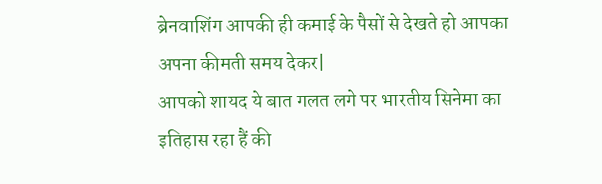ब्रेनवाशिंग आपकी ही कमाई के पैसों से देखते हो आपका अपना कीमती समय देकर|
आपको शायद ये बात गलत लगे पर भारतीय सिनेमा का इतिहास रहा हैं की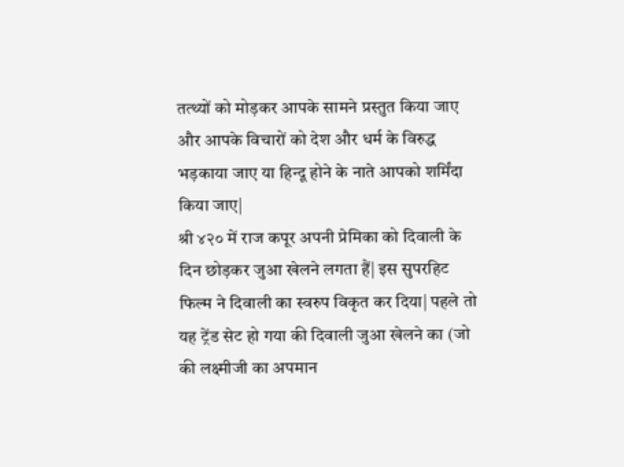तत्थ्यों को मोड़कर आपके सामने प्रस्तुत किया जाए और आपके विचारों को देश और धर्म के विरुद्ध भड़काया जाए या हिन्दू होने के नाते आपको शर्मिंदा किया जाए|
श्री ४२० में राज कपूर अपनी प्रेमिका को दिवाली के दिन छोड़कर जुआ खेलने लगता हैं| इस सुपरहिट फिल्म ने दिवाली का स्वरुप विकृत कर दिया| पहले तो यह ट्रेंड सेट हो गया की दिवाली जुआ खेलने का (जो की लक्ष्मीजी का अपमान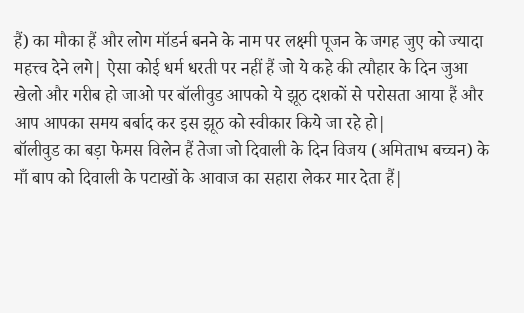हैं) का मौका हैं और लोग मॉडर्न बनने के नाम पर लक्ष्मी पूजन के जगह जुए को ज्यादा महत्त्व देने लगे| ऐसा कोई धर्म धरती पर नहीं हैं जो ये कहे की त्यौहार के दिन जुआ खेलो और गरीब हो जाओ पर बॉलीवुड आपको ये झूठ दशकों से परोसता आया हैं और आप आपका समय बर्बाद कर इस झूठ को स्वीकार किये जा रहे हो|
बॉलीवुड का बड़ा फेमस विलेन हैं तेजा जो दिवाली के दिन विजय (अमिताभ बच्चन) के माँ बाप को दिवाली के पटाखों के आवाज का सहारा लेकर मार देता हैं|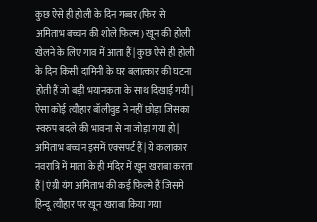कुछ ऐसे ही होली के दिन गब्बर (फिर से अमिताभ बच्चन की शोले फिल्म) खून की होली खेलने के लिए गाव में आता हैं| कुछ ऐसे ही होली के दिन किसी दामिनी के घर बलात्कार की घटना होती हैं जो बड़ी भयानकता के साथ दिखाई गयी| ऐसा कोई त्यौहार बॉलीवुड ने नहीं छोड़ा जिसका स्वरुप बदले की भावना से ना जोड़ा गया हो| अमिताभ बच्चन इसमें एक्सपर्ट हैं| ये कलाकार नवरात्रि में माता के ही मंदिर में खून खराबा करता हैं| एंग्री यंग अमिताभ की कई फिल्मे हैं जिसमे हिन्दू त्यौहार पर खून खराबा किया गया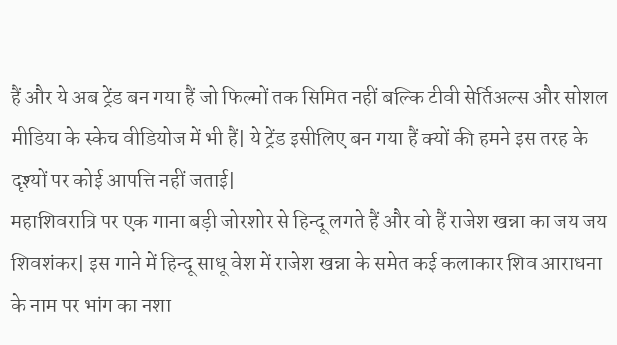हैं और ये अब ट्रेंड बन गया हैं जो फिल्मों तक सिमित नहीं बल्कि टीवी सेर्तिअल्स और सोशल मीडिया के स्केच वीडियोज में भी हैं| ये ट्रेंड इसीलिए बन गया हैं क्यों की हमने इस तरह के दृश्यों पर कोई आपत्ति नहीं जताई|
महाशिवरात्रि पर एक गाना बड़ी जोरशोर से हिन्दू लगते हैं और वो हैं राजेश खन्ना का जय जय शिवशंकर| इस गाने में हिन्दू साधू वेश में राजेश खन्ना के समेत कई कलाकार शिव आराधना के नाम पर भांग का नशा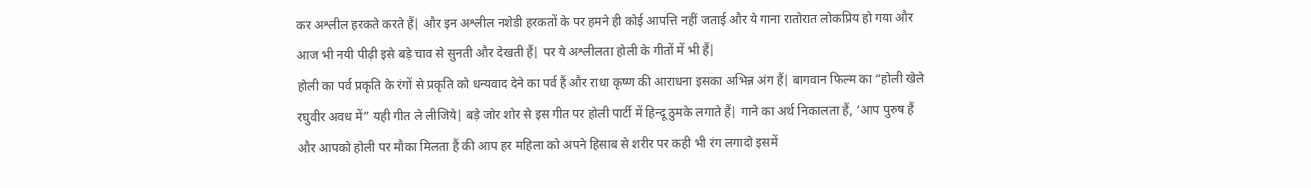कर अश्लील हरकते करते हैं| और इन अश्लील नशेडी हरकतों के पर हमने ही कोई आपत्ति नहीं जताई और ये गाना रातोरात लोकप्रिय हो गया और आज भी नयी पीढ़ी इसे बड़े चाव से सुनती और देखती हैं| पर ये अश्लीलता होली के गीतों में भी हैं|
होली का पर्व प्रकृति के रंगों से प्रकृति को धन्यवाद देने का पर्व हैं और राधा कृष्ण की आराधना इसका अभिन्न अंग हैं| बागवान फिल्म का “होली खेले रघुवीर अवध में” यही गीत ले लीजिये| बड़े जोर शोर से इस गीत पर होली पार्टी में हिन्दू ठुमके लगाते हैं| गाने का अर्थ निकालता हैं, ‘आप पुरुष हैं और आपको होली पर मौका मिलता हैं की आप हर महिला को अपने हिसाब से शरीर पर कही भी रंग लगादो इसमें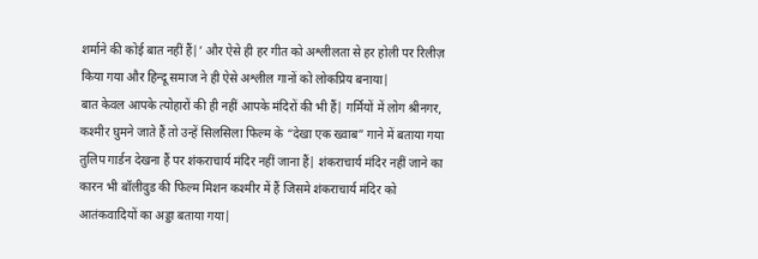शर्माने की कोई बात नहीं हैं|’ और ऐसे ही हर गीत को अश्लीलता से हर होली पर रिलीज़ किया गया और हिन्दू समाज ने ही ऐसे अश्लील गानों को लोकप्रिय बनाया|
बात केवल आपके त्योहारों की ही नहीं आपके मंदिरों की भी हैं| गर्मियों में लोग श्रीनगर, कश्मीर घुमने जाते हैं तो उन्हें सिलसिला फिल्म के “देखा एक ख्वाब” गाने में बताया गया तुलिप गार्डन देखना हैं पर शंकराचार्य मंदिर नहीं जाना हैं| शंकराचार्य मंदिर नहीं जाने का कारन भी बॉलीवुड की फिल्म मिशन कश्मीर में हैं जिसमे शंकराचार्य मंदिर को आतंकवादियों का अड्डा बताया गया|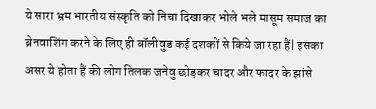ये सारा भ्रम भारतीय संस्कृति को निचा दिखाकर भोले भले मासूम समाज का ब्रेनवाशिंग करने के लिए ही बॉलीवुड कई दशकों से किये जा रहा हैं| इसका असर ये होता हैं की लोग तिलक जनेवु छोड़कर चादर और फादर के झांसे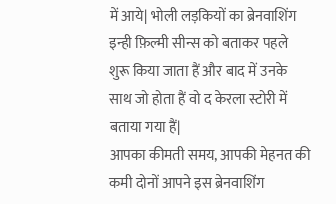में आये| भोली लड़कियों का ब्रेनवाशिंग इन्ही फ़िल्मी सीन्स को बताकर पहले शुरू किया जाता हैं और बाद में उनके साथ जो होता हैं वो द केरला स्टोरी में बताया गया हैं|
आपका कीमती समय, आपकी मेहनत की कमी दोनों आपने इस ब्रेनवाशिंग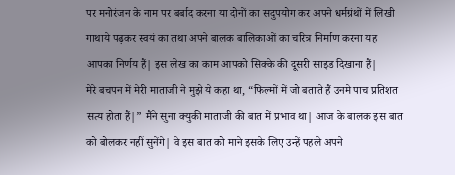पर मनोरंजन के नाम पर बर्बाद करना या दोनों का सदुपयोग कर अपने धर्मग्रंथों में लिखी गाथाये पढ़कर स्वयं का तथा अपने बालक बालिकाओं का चरित्र निर्माण करना यह आपका निर्णय हैं| इस लेख का काम आपको सिक्के की दूसरी साइड दिखाना हैं|
मेरे बचपन में मेरी माताजी ने मुझे ये कहा था, “फिल्मों में जो बताते हैं उनमे पाच प्रतिशत सत्य होता हैं|” मैंने सुना क्युकी माताजी की बात में प्रभाव था| आज के बालक इस बात को बोलकर नहीं सुनेंगे| वे इस बात को माने इसके लिए उन्हें पहले अपने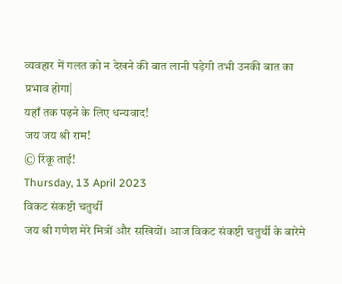व्यवहार में गलत को न देखने की बात लानी पड़ेगी तभी उनकी बात का प्रभाव होगा|
यहाँ तक पढ़ने के लिए धन्यवाद!
जय जय श्री राम!
© रिंकू ताई!
Thursday, 13 April 2023
विकट संकष्टी चतुर्थी
जय श्री गणेश मेरे मित्रों और सखियों। आज विकट संकष्टी चतुर्थी के बारेमे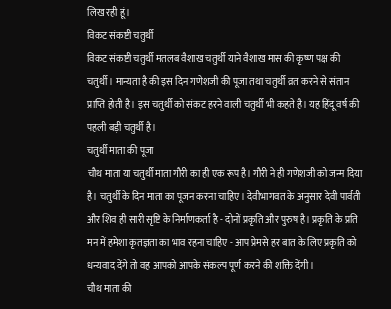लिख रही हूं।
विकट संकष्टी चतुर्थी
विकट संकष्टी चतुर्थी मतलब वैशाख चतुर्थी याने वैशाख मास की कृष्ण पक्ष की चतुर्थी। मान्यता है की इस दिन गणेशजी की पूजा तथा चतुर्थी व्रत करने से संतान प्राप्ति होती है। इस चतुर्थी को संकट हरने वाली चतुर्थी भी कहते है। यह हिंदू वर्ष की पहली बड़ी चतुर्थी है।
चतुर्थी माता की पूजा
चौथ माता या चतुर्थी माता गौरी का ही एक रूप है। गौरी ने ही गणेशजी को जन्म दिया है। चतुर्थी के दिन माता का पूजन करना चाहिए। देवीभागवत के अनुसार देवी पार्वती और शिव ही सारी सृष्टि के निर्माणकर्ता है - दोनों प्रकृति और पुरुष है। प्रकृति के प्रति मन में हमेशा कृतज्ञता का भाव रहना चाहिए - आप प्रेमसे हर बात के लिए प्रकृति को धन्यवाद देंगे तो वह आपको आपके संकल्प पूर्ण करने की शक्ति देंगी।
चौथ माता की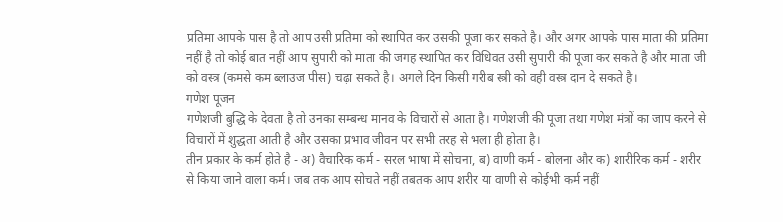प्रतिमा आपके पास है तो आप उसी प्रतिमा को स्थापित कर उसकी पूजा कर सकते है। और अगर आपके पास माता की प्रतिमा नहीं है तो कोई बात नहीं आप सुपारी को माता की जगह स्थापित कर विधिवत उसी सुपारी की पूजा कर सकते है और माता जी को वस्त्र (कमसे कम ब्लाउज पीस) चढ़ा सकते है। अगले दिन किसी गरीब स्त्री को वही वस्त्र दान दे सकते है।
गणेश पूजन
गणेशजी बुद्धि के देवता है तो उनका सम्बन्ध मानव के विचारों से आता है। गणेशजी की पूजा तथा गणेश मंत्रों का जाप करने से विचारों में शुद्धता आती है और उसका प्रभाव जीवन पर सभी तरह से भला ही होता है।
तीन प्रकार के कर्म होते है - अ) वैचारिक कर्म - सरल भाषा में सोचना, ब) वाणी कर्म - बोलना और क) शारीरिक कर्म - शरीर से किया जाने वाला कर्म। जब तक आप सोचते नहीं तबतक आप शरीर या वाणी से कोईभी कर्म नहीं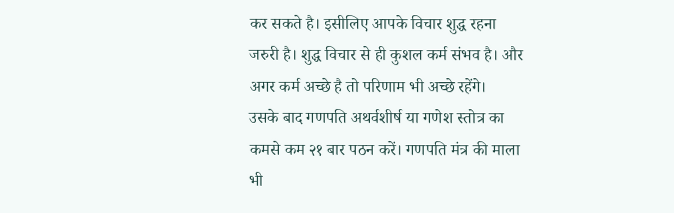कर सकते है। इसीलिए आपके विचार शुद्ध रहना जरुरी है। शुद्ध विचार से ही कुशल कर्म संभव है। और अगर कर्म अच्छे है तो परिणाम भी अच्छे रहेंगे।
उसके बाद गणपति अथर्वशीर्ष या गणेश स्तोत्र का कमसे कम २१ बार पठन करें। गणपति मंत्र की माला भी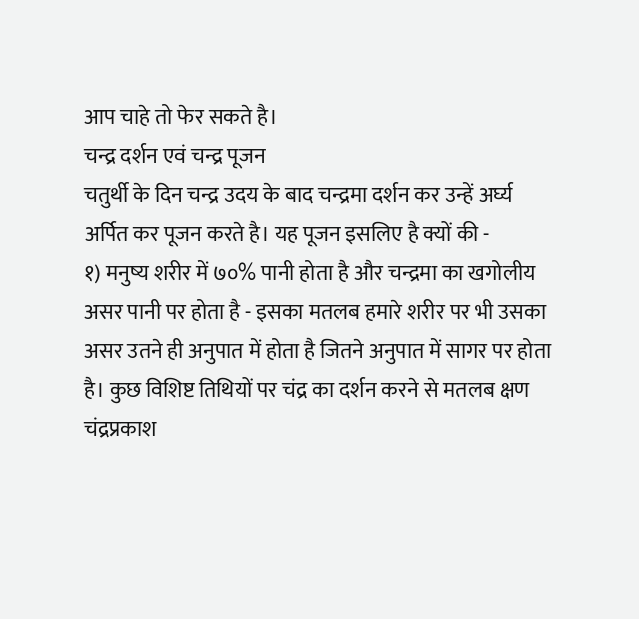आप चाहे तो फेर सकते है।
चन्द्र दर्शन एवं चन्द्र पूजन
चतुर्थी के दिन चन्द्र उदय के बाद चन्द्रमा दर्शन कर उन्हें अर्घ्य अर्पित कर पूजन करते है। यह पूजन इसलिए है क्यों की -
१) मनुष्य शरीर में ७०% पानी होता है और चन्द्रमा का खगोलीय असर पानी पर होता है - इसका मतलब हमारे शरीर पर भी उसका असर उतने ही अनुपात में होता है जितने अनुपात में सागर पर होता है। कुछ विशिष्ट तिथियों पर चंद्र का दर्शन करने से मतलब क्षण चंद्रप्रकाश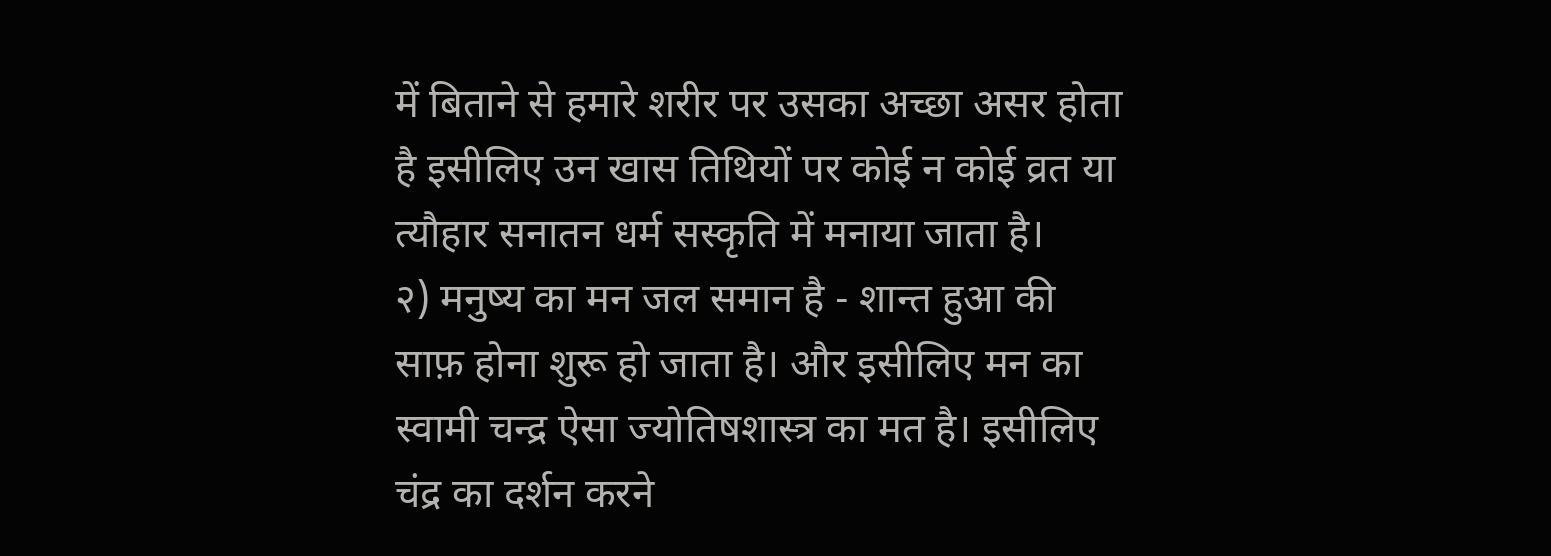में बिताने से हमारे शरीर पर उसका अच्छा असर होता है इसीलिए उन खास तिथियों पर कोई न कोई व्रत या त्यौहार सनातन धर्म सस्कृति में मनाया जाता है।
२) मनुष्य का मन जल समान है - शान्त हुआ की साफ़ होना शुरू हो जाता है। और इसीलिए मन का स्वामी चन्द्र ऐसा ज्योतिषशास्त्र का मत है। इसीलिए चंद्र का दर्शन करने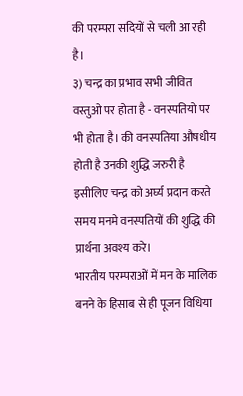की परम्परा सदियों से चली आ रही है।
३) चन्द्र का प्रभाव सभी जीवित वस्तुओ पर होता है - वनस्पतियो पर भी होता है। की वनस्पतिया औषधीय होती है उनकी शुद्धि जरुरी है इसीलिए चन्द्र को अर्घ्य प्रदान करते समय मनमे वनस्पतियों की शुद्धि की प्रार्थना अवश्य करे।
भारतीय परम्पराओं में मन के मालिक बनने के हिसाब से ही पूजन विधिया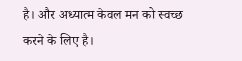है। और अध्यात्म केवल मन को स्वच्छ करने के लिए है।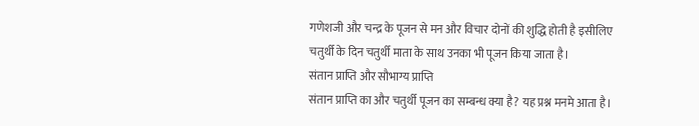गणेशजी और चन्द्र के पूजन से मन और विचार दोनों की शुद्धि होती है इसीलिए चतुर्थी के दिन चतुर्थी माता के साथ उनका भी पूजन किया जाता है।
संतान प्राप्ति और सौभाग्य प्राप्ति
संतान प्राप्ति का और चतुर्थी पूजन का सम्बन्ध क्या है? यह प्रश्न मनमे आता है।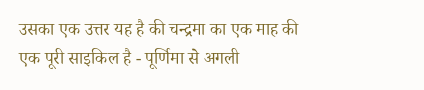उसका एक उत्तर यह है की चन्द्रमा का एक माह की एक पूरी साइकिल है - पूर्णिमा से अगली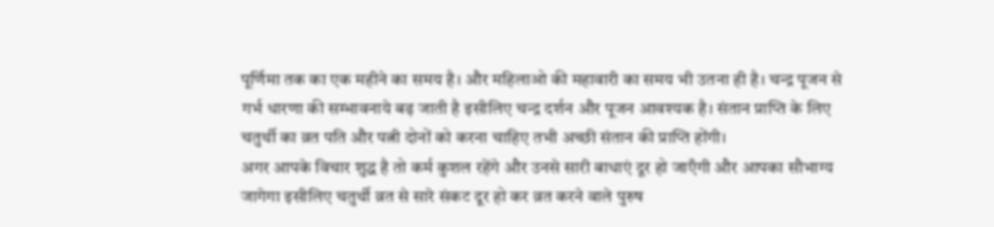पूर्णिमा तक का एक महीने का समय है। और महिलाओ की महावारी का समय भी उतना ही है। चन्द्र पूजन से गर्भ धारणा की सम्भावनाये बढ़ जाती है इसीलिए चन्द्र दर्शन और पूजन आवश्यक है। संतान प्राप्ति के लिए चतुर्थी का व्रत पति और पत्नी दोनों को करना चाहिए तभी अच्छी संतान की प्राप्ति होंगी।
अगर आपके विचार शुद्ध है तो कर्म कुशल रहेंगे और उनसे सारी बाधाएं दूर हो जाएँगी और आपका सौभाग्य जागेगा इसीलिए चतुर्थी व्रत से सारे संकट दूर हो कर व्रत करने वाले पुरुष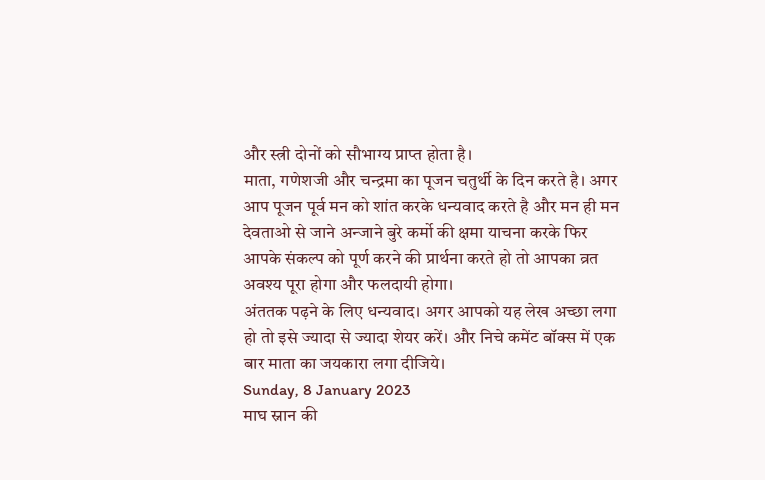और स्त्री दोनों को सौभाग्य प्राप्त होता है।
माता, गणेशजी और चन्द्रमा का पूजन चतुर्थी के दिन करते है। अगर आप पूजन पूर्व मन को शांत करके धन्यवाद करते है और मन ही मन देवताओ से जाने अन्जाने बुरे कर्मो की क्षमा याचना करके फिर आपके संकल्प को पूर्ण करने की प्रार्थना करते हो तो आपका व्रत अवश्य पूरा होगा और फलदायी होगा।
अंततक पढ़ने के लिए धन्यवाद। अगर आपको यह लेख अच्छा लगा हो तो इसे ज्यादा से ज्यादा शेयर करें। और निचे कमेंट बॉक्स में एक बार माता का जयकारा लगा दीजिये।
Sunday, 8 January 2023
माघ स्नान की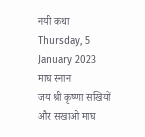नयी कथा
Thursday, 5 January 2023
माघ स्नान
जय श्री कृष्णा सखियों और सखाओ माघ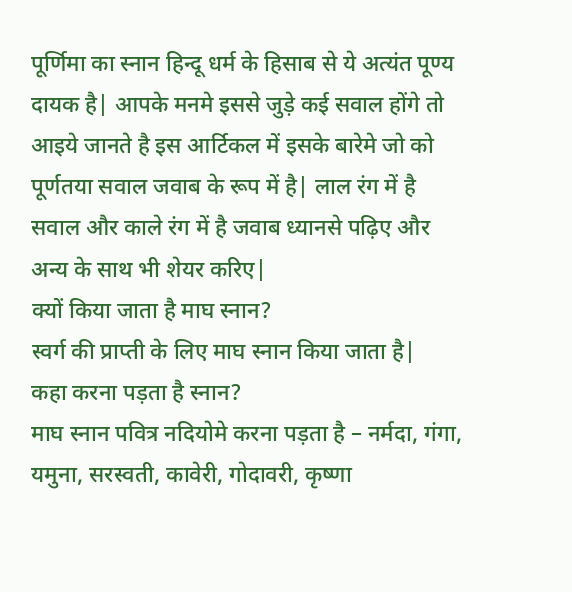पूर्णिमा का स्नान हिन्दू धर्म के हिसाब से ये अत्यंत पूण्य दायक है| आपके मनमे इससे जुड़े कई सवाल होंगे तो आइये जानते है इस आर्टिकल में इसके बारेमे जो को पूर्णतया सवाल जवाब के रूप में है| लाल रंग में है सवाल और काले रंग में है जवाब ध्यानसे पढ़िए और अन्य के साथ भी शेयर करिए|
क्यों किया जाता है माघ स्नान?
स्वर्ग की प्राप्ती के लिए माघ स्नान किया जाता है|
कहा करना पड़ता है स्नान?
माघ स्नान पवित्र नदियोमे करना पड़ता है – नर्मदा, गंगा, यमुना, सरस्वती, कावेरी, गोदावरी, कृष्णा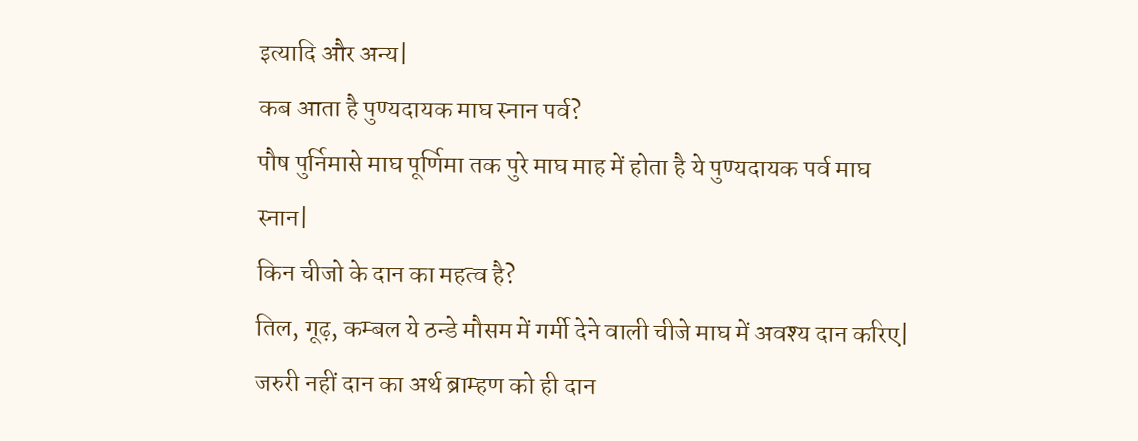इत्यादि और अन्य|
कब आता है पुण्यदायक माघ स्नान पर्व?
पौष पुर्निमासे माघ पूर्णिमा तक पुरे माघ माह में होता है ये पुण्यदायक पर्व माघ स्नान|
किन चीजो के दान का महत्व है?
तिल, गूढ़, कम्बल ये ठन्डे मौसम में गर्मी देने वाली चीजे माघ में अवश्य दान करिए| जरुरी नहीं दान का अर्थ ब्राम्हण को ही दान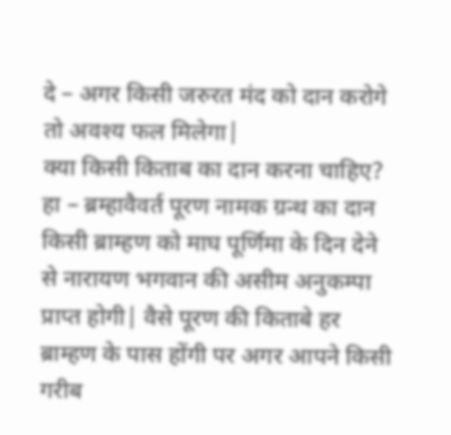दे – अगर किसी जरुरत मंद को दान करोगे तो अवश्य फल मिलेगा|
क्या किसी किताब का दान करना चाहिए?
हा – ब्रम्हावैवर्त पूरण नामक ग्रन्थ का दान किसी ब्राम्हण को माघ पूर्णिमा के दिन देने से नारायण भगवान की असीम अनुकम्पा प्राप्त होगी| वैसे पूरण की किताबे हर ब्राम्हण के पास होंगी पर अगर आपने किसी गरीब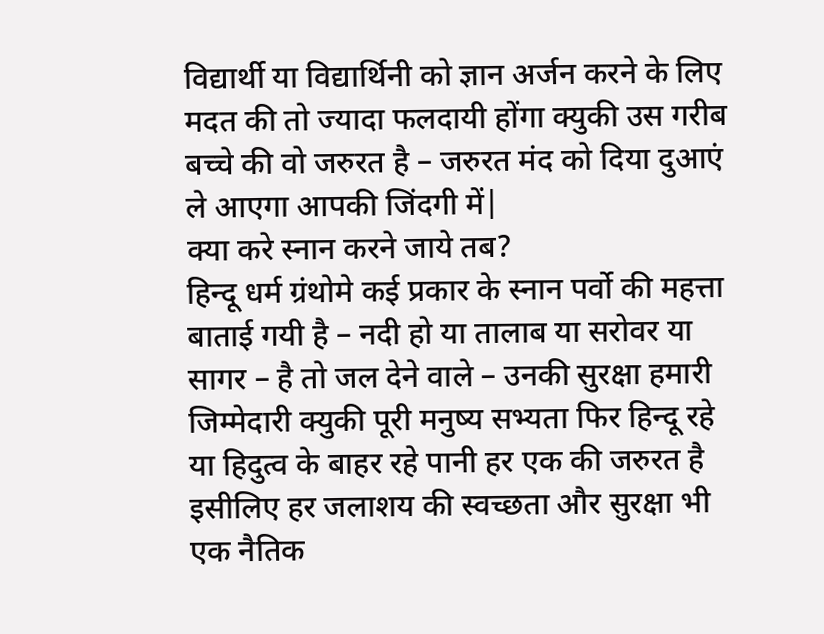विद्यार्थी या विद्यार्थिनी को ज्ञान अर्जन करने के लिए मदत की तो ज्यादा फलदायी होंगा क्युकी उस गरीब बच्चे की वो जरुरत है – जरुरत मंद को दिया दुआएं ले आएगा आपकी जिंदगी में|
क्या करे स्नान करने जाये तब?
हिन्दू धर्म ग्रंथोमे कई प्रकार के स्नान पर्वो की महत्ता बाताई गयी है – नदी हो या तालाब या सरोवर या सागर – है तो जल देने वाले – उनकी सुरक्षा हमारी जिम्मेदारी क्युकी पूरी मनुष्य सभ्यता फिर हिन्दू रहे या हिदुत्व के बाहर रहे पानी हर एक की जरुरत है इसीलिए हर जलाशय की स्वच्छता और सुरक्षा भी एक नैतिक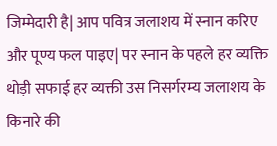जिम्मेदारी है| आप पवित्र जलाशय में स्नान करिए और पूण्य फल पाइए| पर स्नान के पहले हर व्यक्ति थोड़ी सफाई हर व्यक्ती उस निसर्गरम्य जलाशय के किनारे की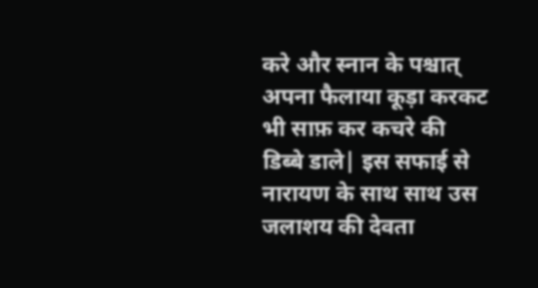करे और स्नान के पश्चात् अपना फैलाया कूड़ा करकट भी साफ़ कर कचरे की डिब्बे डाले| इस सफाई से नारायण के साथ साथ उस जलाशय की देवता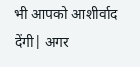भी आपको आशीर्वाद देंगी| अगर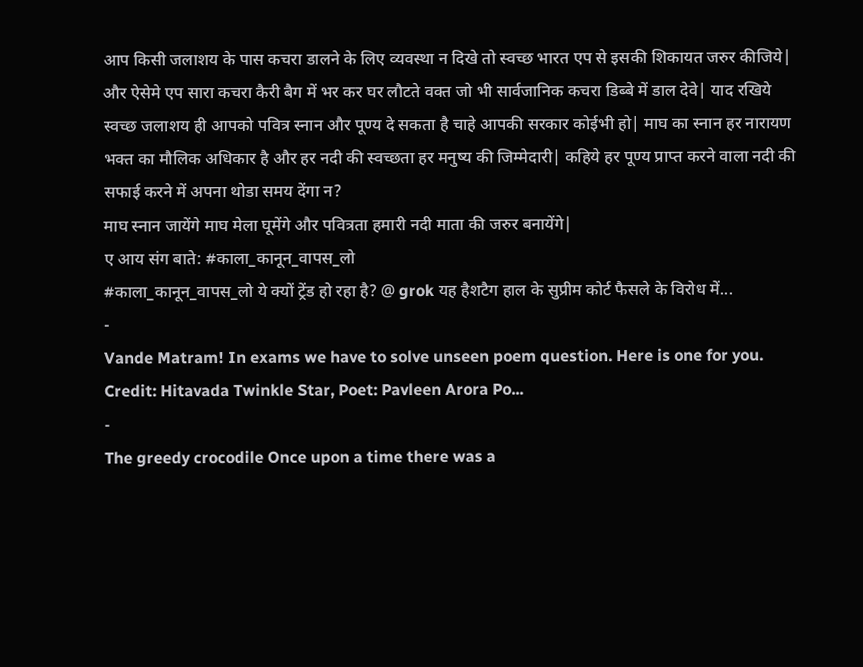आप किसी जलाशय के पास कचरा डालने के लिए व्यवस्था न दिखे तो स्वच्छ भारत एप से इसकी शिकायत जरुर कीजिये| और ऐसेमे एप सारा कचरा कैरी बैग में भर कर घर लौटते वक्त जो भी सार्वजानिक कचरा डिब्बे में डाल देवे| याद रखिये स्वच्छ जलाशय ही आपको पवित्र स्नान और पूण्य दे सकता है चाहे आपकी सरकार कोईभी हो| माघ का स्नान हर नारायण भक्त का मौलिक अधिकार है और हर नदी की स्वच्छता हर मनुष्य की जिम्मेदारी| कहिये हर पूण्य प्राप्त करने वाला नदी की सफाई करने में अपना थोडा समय देंगा न?
माघ स्नान जायेंगे माघ मेला घूमेंगे और पवित्रता हमारी नदी माता की जरुर बनायेंगे|
ए आय संग बाते: #काला_कानून_वापस_लो
#काला_कानून_वापस_लो ये क्यों ट्रेंड हो रहा है? @ grok यह हैशटैग हाल के सुप्रीम कोर्ट फैसले के विरोध में...
-
Vande Matram! In exams we have to solve unseen poem question. Here is one for you. Credit: Hitavada Twinkle Star, Poet: Pavleen Arora Po...
-
The greedy crocodile Once upon a time there was a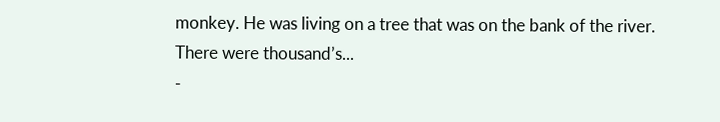monkey. He was living on a tree that was on the bank of the river. There were thousand’s...
-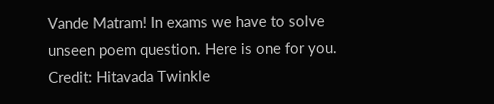Vande Matram! In exams we have to solve unseen poem question. Here is one for you. Credit: Hitavada Twinkle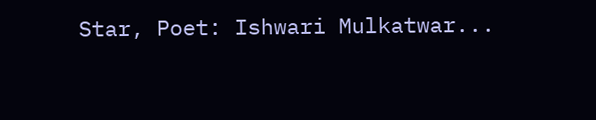Star, Poet: Ishwari Mulkatwar...